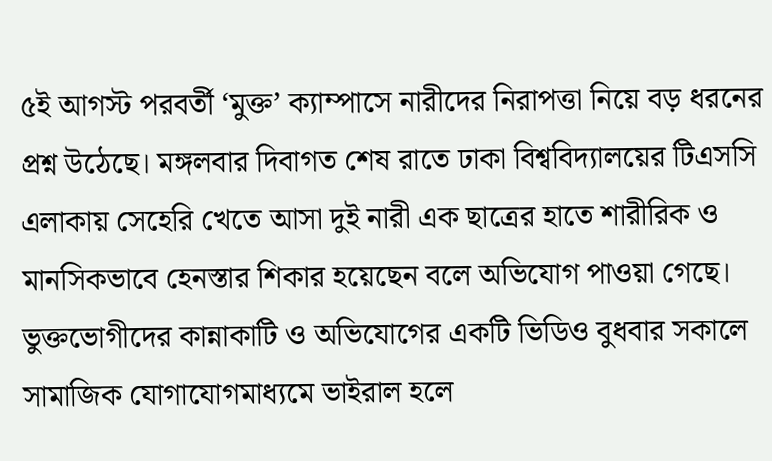৫ই আগস্ট পরবর্তী ‘মুক্ত’ ক্যাম্পাসে নারীদের নিরাপত্তা নিয়ে বড় ধরনের প্রশ্ন উঠেছে। মঙ্গলবার দিবাগত শেষ রাতে ঢাকা বিশ্ববিদ্যালয়ের টিএসসি এলাকায় সেহেরি খেতে আসা দুই নারী এক ছাত্রের হাতে শারীরিক ও মানসিকভাবে হেনস্তার শিকার হয়েছেন বলে অভিযোগ পাওয়া গেছে। ভুক্তভোগীদের কান্নাকাটি ও অভিযোগের একটি ভিডিও বুধবার সকালে সামাজিক যোগাযোগমাধ্যমে ভাইরাল হলে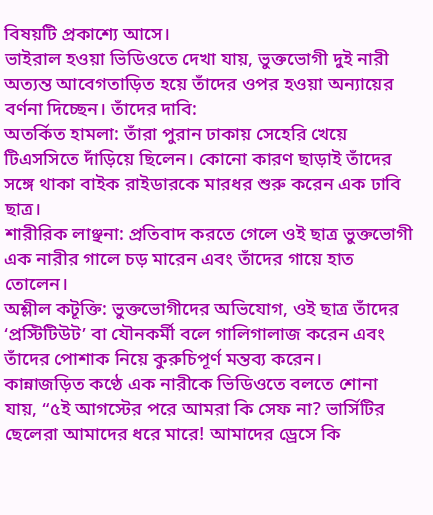বিষয়টি প্রকাশ্যে আসে।
ভাইরাল হওয়া ভিডিওতে দেখা যায়, ভুক্তভোগী দুই নারী অত্যন্ত আবেগতাড়িত হয়ে তাঁদের ওপর হওয়া অন্যায়ের বর্ণনা দিচ্ছেন। তাঁদের দাবি:
অতর্কিত হামলা: তাঁরা পুরান ঢাকায় সেহেরি খেয়ে টিএসসিতে দাঁড়িয়ে ছিলেন। কোনো কারণ ছাড়াই তাঁদের সঙ্গে থাকা বাইক রাইডারকে মারধর শুরু করেন এক ঢাবি ছাত্র।
শারীরিক লাঞ্ছনা: প্রতিবাদ করতে গেলে ওই ছাত্র ভুক্তভোগী এক নারীর গালে চড় মারেন এবং তাঁদের গায়ে হাত তোলেন।
অশ্লীল কটূক্তি: ভুক্তভোগীদের অভিযোগ, ওই ছাত্র তাঁদের ‘প্রস্টিটিউট’ বা যৌনকর্মী বলে গালিগালাজ করেন এবং তাঁদের পোশাক নিয়ে কুরুচিপূর্ণ মন্তব্য করেন।
কান্নাজড়িত কণ্ঠে এক নারীকে ভিডিওতে বলতে শোনা যায়, “৫ই আগস্টের পরে আমরা কি সেফ না? ভার্সিটির ছেলেরা আমাদের ধরে মারে! আমাদের ড্রেসে কি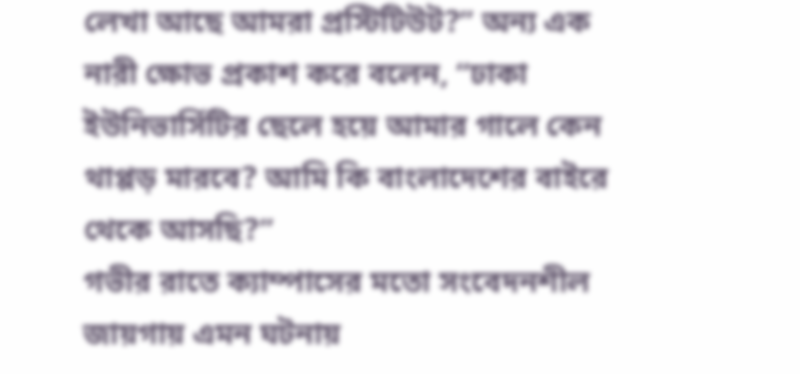লেখা আছে আমরা প্রস্টিটিউট?” অন্য এক নারী ক্ষোভ প্রকাশ করে বলেন, “ঢাকা ইউনিভার্সিটির ছেলে হয়ে আমার গালে কেন থাপ্পড় মারবে? আমি কি বাংলাদেশের বাইরে থেকে আসছি?”
গভীর রাতে ক্যাম্পাসের মতো সংবেদনশীল জায়গায় এমন ঘটনায়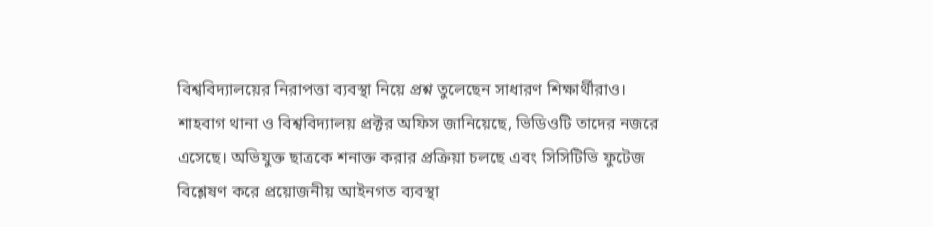বিশ্ববিদ্যালয়ের নিরাপত্তা ব্যবস্থা নিয়ে প্রশ্ন তুলেছেন সাধারণ শিক্ষার্থীরাও। শাহবাগ থানা ও বিশ্ববিদ্যালয় প্রক্টর অফিস জানিয়েছে, ভিডিওটি তাদের নজরে এসেছে। অভিযুক্ত ছাত্রকে শনাক্ত করার প্রক্রিয়া চলছে এবং সিসিটিভি ফুটেজ বিশ্লেষণ করে প্রয়োজনীয় আইনগত ব্যবস্থা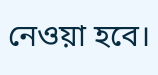নেওয়া হবে।